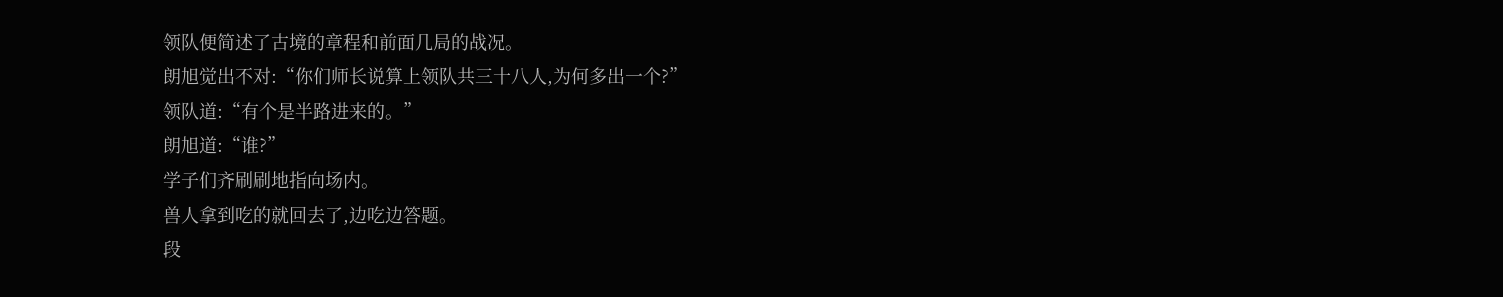领队便简述了古境的章程和前面几局的战况。
朗旭觉出不对:“你们师长说算上领队共三十八人,为何多出一个?”
领队道:“有个是半路进来的。”
朗旭道:“谁?”
学子们齐刷刷地指向场内。
兽人拿到吃的就回去了,边吃边答题。
段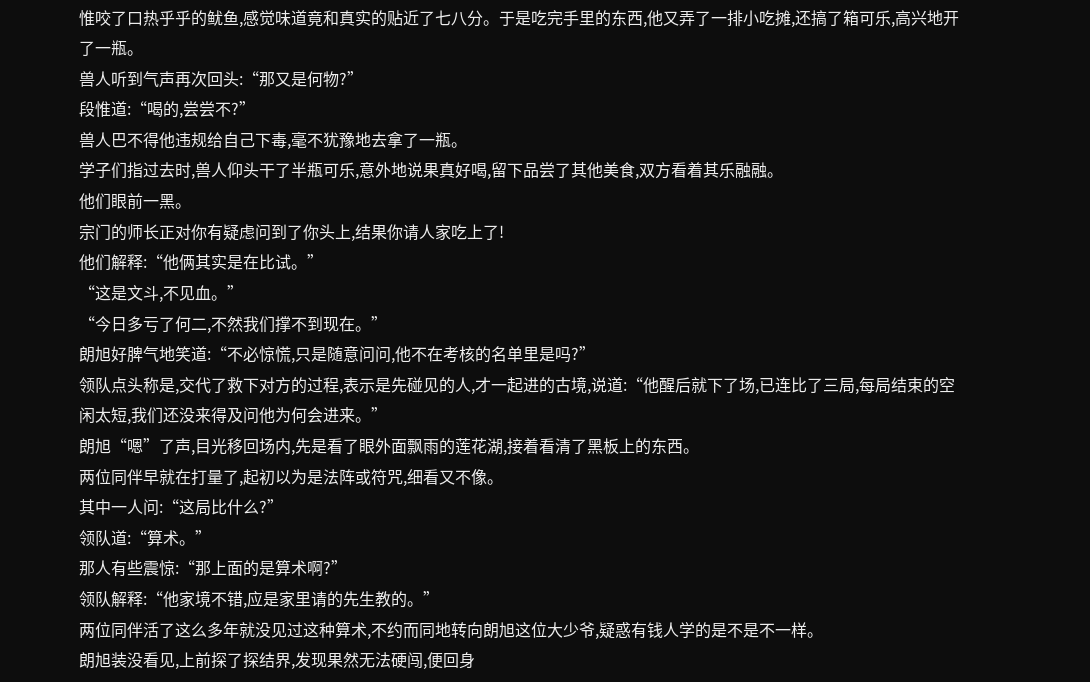惟咬了口热乎乎的鱿鱼,感觉味道竟和真实的贴近了七八分。于是吃完手里的东西,他又弄了一排小吃摊,还搞了箱可乐,高兴地开了一瓶。
兽人听到气声再次回头:“那又是何物?”
段惟道:“喝的,尝尝不?”
兽人巴不得他违规给自己下毒,毫不犹豫地去拿了一瓶。
学子们指过去时,兽人仰头干了半瓶可乐,意外地说果真好喝,留下品尝了其他美食,双方看着其乐融融。
他们眼前一黑。
宗门的师长正对你有疑虑问到了你头上,结果你请人家吃上了!
他们解释:“他俩其实是在比试。”
“这是文斗,不见血。”
“今日多亏了何二,不然我们撑不到现在。”
朗旭好脾气地笑道:“不必惊慌,只是随意问问,他不在考核的名单里是吗?”
领队点头称是,交代了救下对方的过程,表示是先碰见的人,才一起进的古境,说道:“他醒后就下了场,已连比了三局,每局结束的空闲太短,我们还没来得及问他为何会进来。”
朗旭“嗯”了声,目光移回场内,先是看了眼外面飘雨的莲花湖,接着看清了黑板上的东西。
两位同伴早就在打量了,起初以为是法阵或符咒,细看又不像。
其中一人问:“这局比什么?”
领队道:“算术。”
那人有些震惊:“那上面的是算术啊?”
领队解释:“他家境不错,应是家里请的先生教的。”
两位同伴活了这么多年就没见过这种算术,不约而同地转向朗旭这位大少爷,疑惑有钱人学的是不是不一样。
朗旭装没看见,上前探了探结界,发现果然无法硬闯,便回身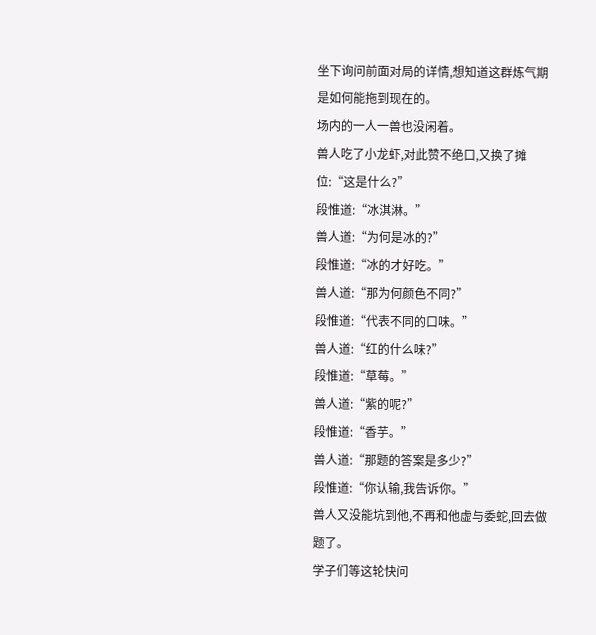坐下询问前面对局的详情,想知道这群炼气期是如何能拖到现在的。
场内的一人一兽也没闲着。
兽人吃了小龙虾,对此赞不绝口,又换了摊位:“这是什么?”
段惟道:“冰淇淋。”
兽人道:“为何是冰的?”
段惟道:“冰的才好吃。”
兽人道:“那为何颜色不同?”
段惟道:“代表不同的口味。”
兽人道:“红的什么味?”
段惟道:“草莓。”
兽人道:“紫的呢?”
段惟道:“香芋。”
兽人道:“那题的答案是多少?”
段惟道:“你认输,我告诉你。”
兽人又没能坑到他,不再和他虚与委蛇,回去做题了。
学子们等这轮快问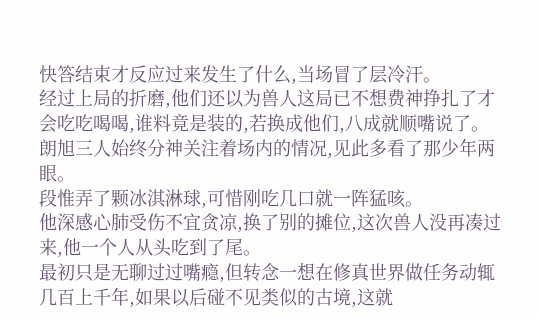快答结束才反应过来发生了什么,当场冒了层冷汗。
经过上局的折磨,他们还以为兽人这局已不想费神挣扎了才会吃吃喝喝,谁料竟是装的,若换成他们,八成就顺嘴说了。
朗旭三人始终分神关注着场内的情况,见此多看了那少年两眼。
段惟弄了颗冰淇淋球,可惜刚吃几口就一阵猛咳。
他深感心肺受伤不宜贪凉,换了别的摊位,这次兽人没再凑过来,他一个人从头吃到了尾。
最初只是无聊过过嘴瘾,但转念一想在修真世界做任务动辄几百上千年,如果以后碰不见类似的古境,这就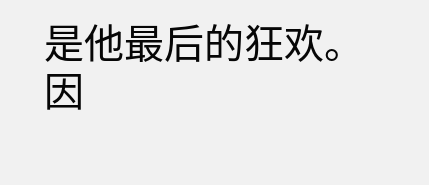是他最后的狂欢。
因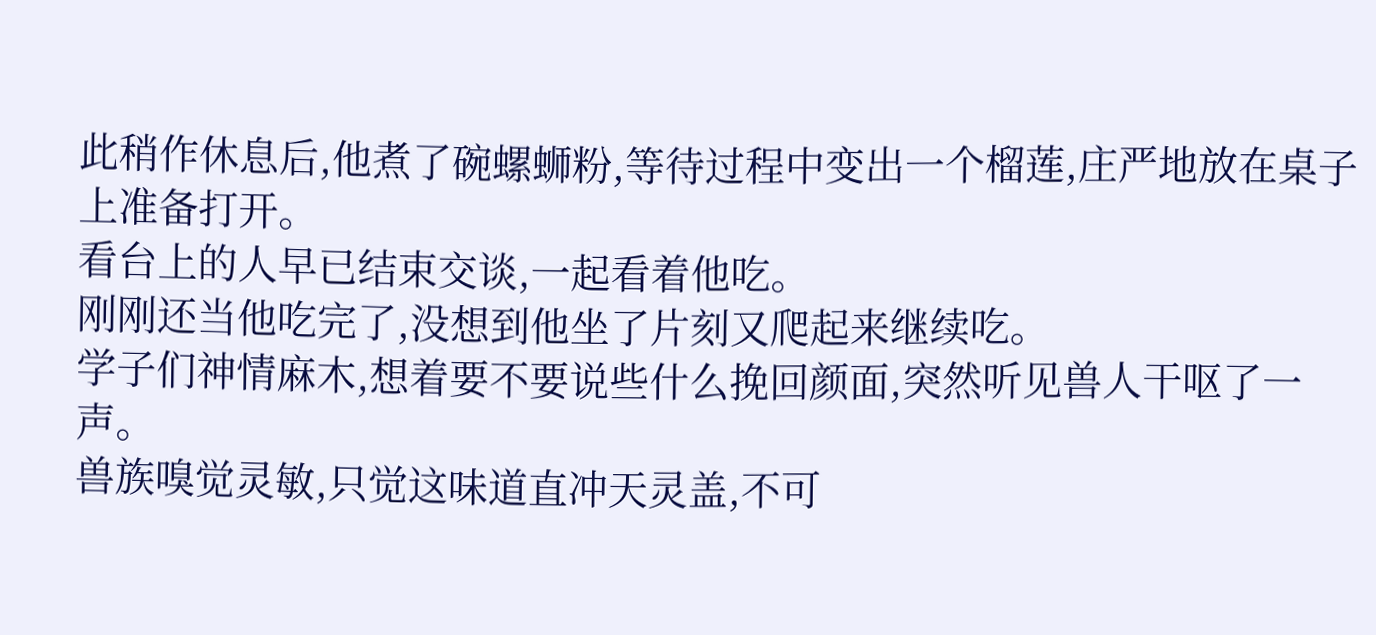此稍作休息后,他煮了碗螺蛳粉,等待过程中变出一个榴莲,庄严地放在桌子上准备打开。
看台上的人早已结束交谈,一起看着他吃。
刚刚还当他吃完了,没想到他坐了片刻又爬起来继续吃。
学子们神情麻木,想着要不要说些什么挽回颜面,突然听见兽人干呕了一声。
兽族嗅觉灵敏,只觉这味道直冲天灵盖,不可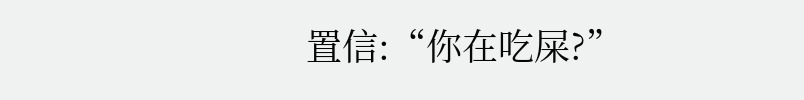置信:“你在吃屎?”